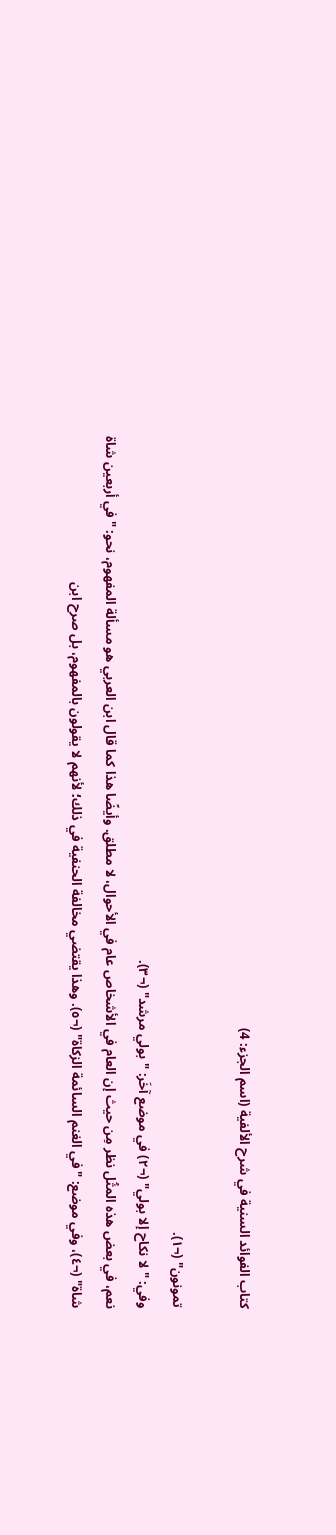كتاب الفوائد السنية في شرح الألفية (اسم الجزء: 4)

تمونون" (¬١).
وفي: "لا نكاح إلا بولي" (¬٢) في موضع آخَر: "بولي مرشد" (¬٣).
نعم، في بعض هذه المثُل نظر مِن حيث إن العام في الأشخاص عام في الأحوال، لا مطلق. وأيضًا هذا كما قال ابن العربي هو مسألة المفهوم، نحو: "في أربعين شاة شاة" (¬٤)، وفي موضع: "في الغنم السائمة الزكاة" (¬٥). وهذا يقتضي مخالفة الحنفية في ذلك؛ لأنهم لا يقولون بالمفهوم، بل صرح ابن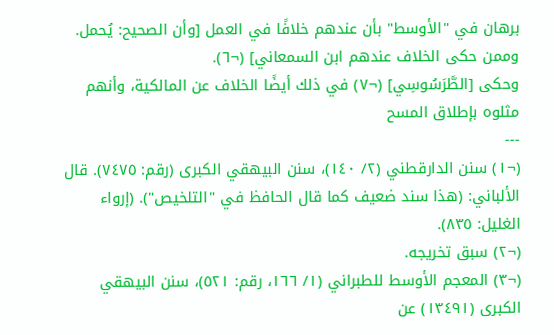برهان في "الأوسط" بأن عندهم خلافًا في العمل [وأن الصحيح: يُحمل. وممن حكى الخلاف عندهم ابن السمعاني] (¬٦).
وحكى [الطَّرَسُوسِي] (¬٧) في ذلك أيضًا الخلاف عن المالكية، وأنهم مثلوه بإطلاق المسح
---
(¬١) سنن الدارقطني (٢/ ١٤٠)، سنن البيهقي الكبرى (رقم: ٧٤٧٥). قال الألباني: (هذا سند ضعيف كما قال الحافظ في "التلخيص"). (إرواء الغليل: ٨٣٥).
(¬٢) سبق تخريجه.
(¬٣) المعجم الأوسط للطبراني (١/ ١٦٦، رقم: ٥٢١)، سنن البيهقي الكبرى (١٣٤٩١) عن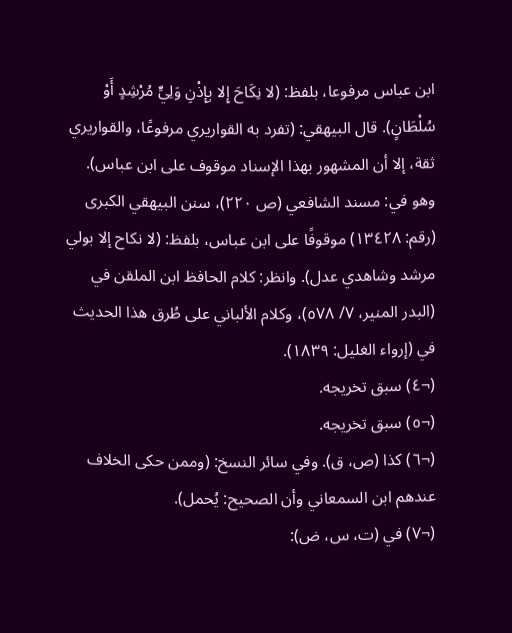ابن عباس مرفوعا، بلفظ: (لا نِكَاحَ إِلا بِإِذْنِ وَلِيٍّ مُرْشِدٍ أَوْ سُلْطَانٍ). قال البيهقي: (تفرد به القواريري مرفوعًا، والقواريري ثقة، إلا أن المشهور بهذا الإسناد موقوف على ابن عباس).
وهو في: مسند الشافعي (ص ٢٢٠)، سنن البيهقي الكبرى (رقم: ١٣٤٢٨) موقوفًا على ابن عباس، بلفظ: (لا نكاح إلا بولي مرشد وشاهدي عدل). وانظر: كلام الحافظ ابن الملقن في (البدر المنير، ٧/ ٥٧٨)، وكلام الألباني على طُرق هذا الحديث في (إرواء الغليل: ١٨٣٩).
(¬٤) سبق تخريجه.
(¬٥) سبق تخريجه.
(¬٦) كذا (ص، ق). وفي سائر النسخ: (وممن حكى الخلاف عندهم ابن السمعاني وأن الصحيح: يُحمل).
(¬٧) في (ت، س، ض):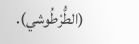(الطُّرْطُوشي).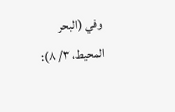وفي (البحر المحيط، ٣/ ٨):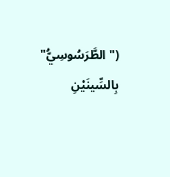("الطَّرَسُوسِيُّ" بِالسِّينَيْنِ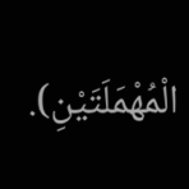الْمُهْمَلَتَيْنِ).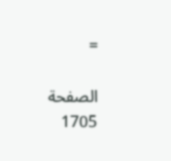=

الصفحة 1705